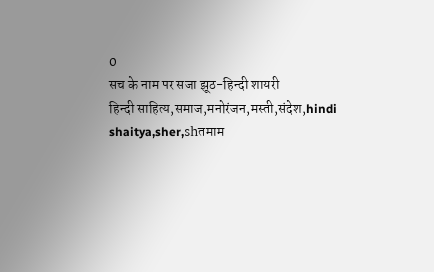0
सच के नाम पर सजा झूठ-हिन्दी शायरी
हिन्दी साहित्य,समाज,मनोरंजन,मस्ती,संदेश,hindi shaitya,sher,shतमाम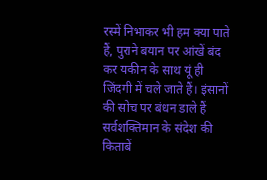रस्में निभाकर भी हम क्या पाते हैं, पुराने बयान पर आंखें बंद कर यकीन के साथ यूं ही जिंदगी में चले जाते हैं। इंसानों की सोच पर बंधन डाले हैं सर्वशक्तिमान के संदेश की किताबें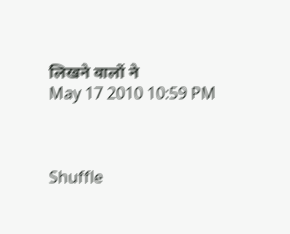लिखने वालों ने
May 17 2010 10:59 PM



Shuffle